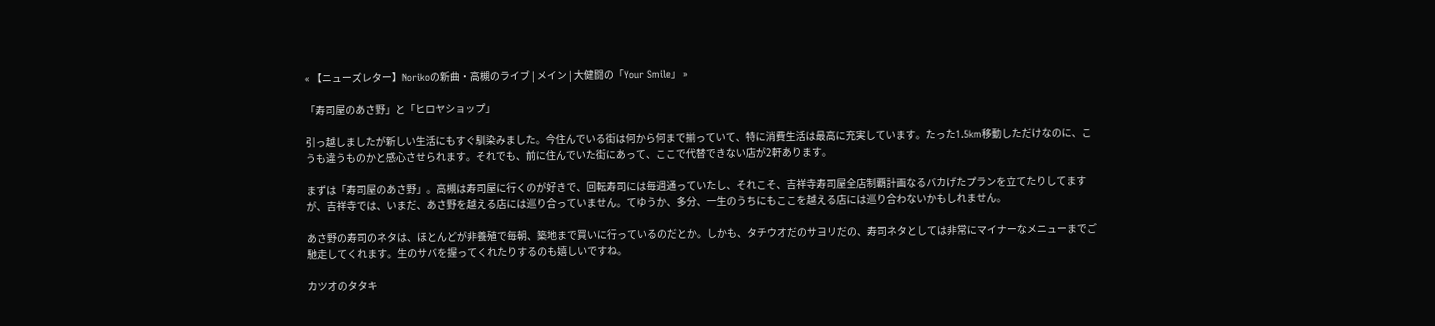« 【ニューズレター】Norikoの新曲・高槻のライブ | メイン | 大健闘の「Your Smile」 »

「寿司屋のあさ野」と「ヒロヤショップ」

引っ越しましたが新しい生活にもすぐ馴染みました。今住んでいる街は何から何まで揃っていて、特に消費生活は最高に充実しています。たった1.5km移動しただけなのに、こうも違うものかと感心させられます。それでも、前に住んでいた街にあって、ここで代替できない店が2軒あります。

まずは「寿司屋のあさ野」。高槻は寿司屋に行くのが好きで、回転寿司には毎週通っていたし、それこそ、吉祥寺寿司屋全店制覇計画なるバカげたプランを立てたりしてますが、吉祥寺では、いまだ、あさ野を越える店には巡り合っていません。てゆうか、多分、一生のうちにもここを越える店には巡り合わないかもしれません。

あさ野の寿司のネタは、ほとんどが非養殖で毎朝、築地まで買いに行っているのだとか。しかも、タチウオだのサヨリだの、寿司ネタとしては非常にマイナーなメニューまでご馳走してくれます。生のサバを握ってくれたりするのも嬉しいですね。

カツオのタタキ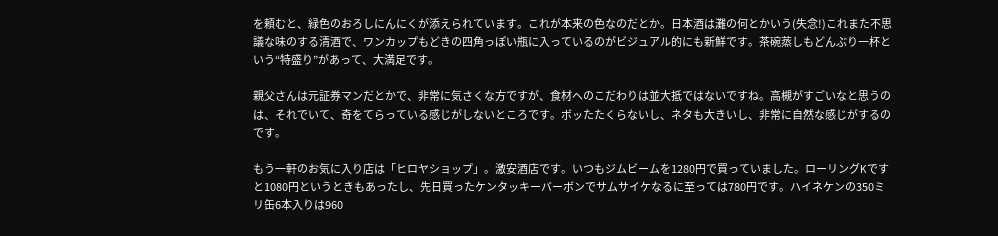を頼むと、緑色のおろしにんにくが添えられています。これが本来の色なのだとか。日本酒は灘の何とかいう(失念!)これまた不思議な味のする清酒で、ワンカップもどきの四角っぽい瓶に入っているのがビジュアル的にも新鮮です。茶碗蒸しもどんぶり一杯という“特盛り”があって、大満足です。

親父さんは元証券マンだとかで、非常に気さくな方ですが、食材へのこだわりは並大抵ではないですね。高槻がすごいなと思うのは、それでいて、奇をてらっている感じがしないところです。ボッたたくらないし、ネタも大きいし、非常に自然な感じがするのです。

もう一軒のお気に入り店は「ヒロヤショップ」。激安酒店です。いつもジムビームを1280円で買っていました。ローリングKですと1080円というときもあったし、先日買ったケンタッキーバーボンでサムサイケなるに至っては780円です。ハイネケンの350ミリ缶6本入りは960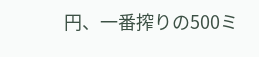円、一番搾りの500ミ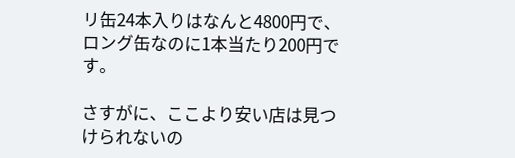リ缶24本入りはなんと4800円で、ロング缶なのに1本当たり200円です。

さすがに、ここより安い店は見つけられないの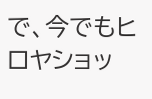で、今でもヒロヤショッ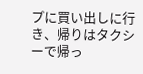プに買い出しに行き、帰りはタクシーで帰っ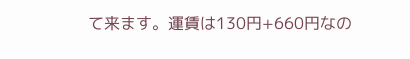て来ます。運賃は130円+660円なの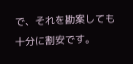で、それを勘案しても十分に割安です。